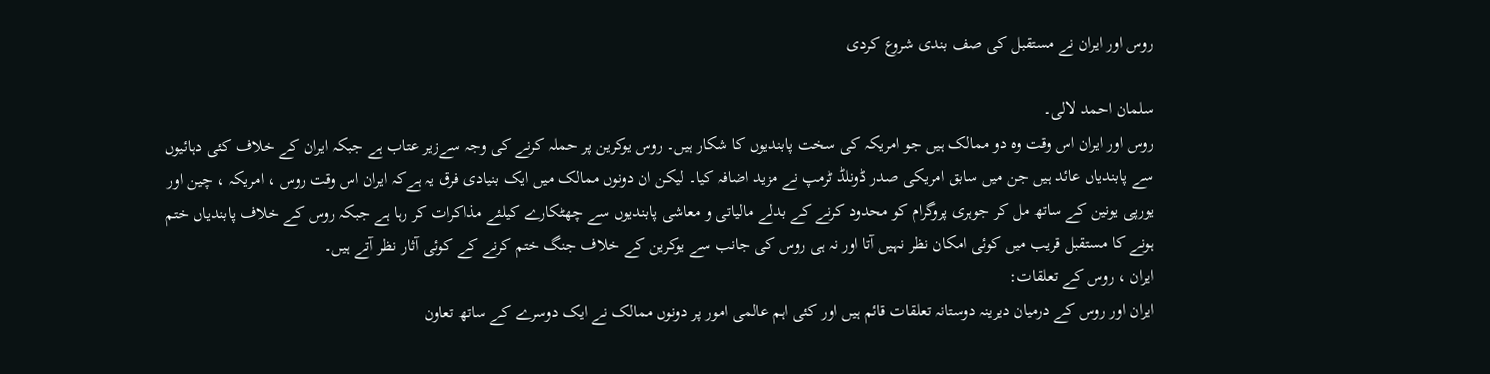روس اور ایران نے مستقبل کی صف بندی شروع کردی

سلمان احمد لالی۔
روس اور ایران اس وقت وہ دو ممالک ہیں جو امریکہ کی سخت پابندیوں کا شکار ہیں۔ روس یوکرین پر حملہ کرنے کی وجہ سےزیر عتاب ہے جبکہ ایران کے خلاف کئی دہائیوں سے پابندیاں عائد ہیں جن میں سابق امریکی صدر ڈونلڈ ٹرمپ نے مزید اضافہ کیا۔ لیکن ان دونوں ممالک میں ایک بنیادی فرق یہ ہےکہ ایران اس وقت روس ، امریکہ ، چین اور یورپی یونین کے ساتھ مل کر جوہری پروگرام کو محدود کرنے کے بدلے مالیاتی و معاشی پابندیوں سے چھٹکارے کیلئے مذاکرات کر رہا ہے جبکہ روس کے خلاف پابندیاں ختم ہونے کا مستقبل قریب میں کوئی امکان نظر نہیں آتا اور نہ ہی روس کی جانب سے یوکرین کے خلاف جنگ ختم کرنے کے کوئی آثار نظر آتے ہیں۔
ایران ، روس کے تعلقات:
ایران اور روس کے درمیان دیرینہ دوستانہ تعلقات قائم ہیں اور کئی اہم عالمی امور پر دونوں ممالک نے ایک دوسرے کے ساتھ تعاون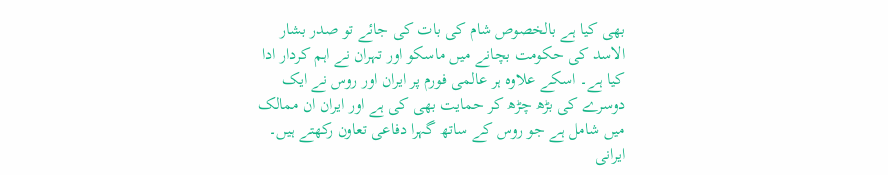بھی کیا ہے بالخصوص شام کی بات کی جائے تو صدر بشار الاسد کی حکومت بچانے میں ماسکو اور تہران نے اہم کردار ادا کیا ہے۔ اسکے علاوہ ہر عالمی فورم پر ایران اور روس نے ایک دوسرے کی بڑھ چڑھ کر حمایت بھی کی ہے اور ایران ان ممالک میں شامل ہے جو روس کے ساتھ گہرا دفاعی تعاون رکھتے ہیں۔ ایرانی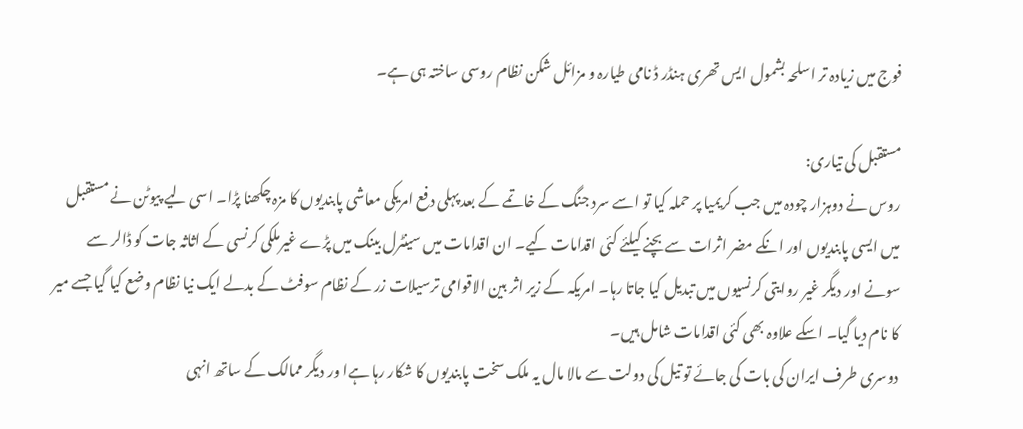فوج میں زیادہ تر اسلحہ بشمول ایس تھری ہنڈر ڈ نامی طیارہ و مزائل شکن نظام روسی ساختہ ہی ہے۔

مستقبل کی تیاری:
روس نے دوہزار چودہ میں جب کریمیا پر حملہ کیا تو اسے سرد جنگ کے خاتمے کے بعد پہلی دفع امریکی معاشی پابندیوں کا مزہ چکھنا پڑا۔ اسی لیے پیوٹن نے مستقبل میں ایسی پابندیوں اور انکے مضر اثرات سے بچنے کیلئے کئی اقدامات کیے۔ ان اقدامات میں سینٹرل بینک میں پڑے غیرملکی کرنسی کے اثاثہ جات کو ڈالر سے سونے اور دیگر غیر روایتی کرنسیوں میں تبدیل کیا جاتا رہا۔ امریکہ کے زیر اثر بین الاقوامی ترسیلات زر کے نظام سوفٹ کے بدلے ایک نیا نظام وضع کیا گیا جسے میر کا نام دیا گیا۔ اسکے علاوہ بھی کئی اقدامات شامل ہیں۔
دوسری طرف ایران کی بات کی جائے تو تیل کی دولت سے مالا مال یہ ملک سخت پابندیوں کا شکار رہا ہےا ور دیگر ممالک کے ساتھ انہی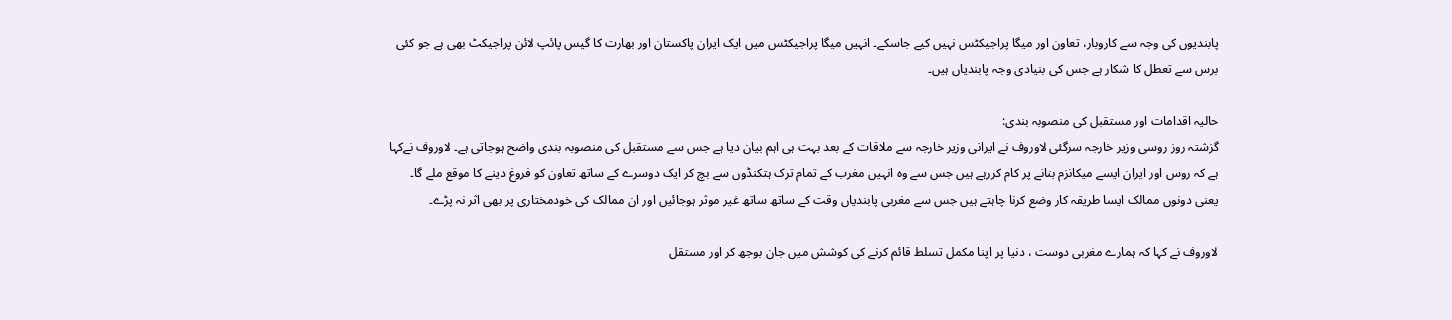پابندیوں کی وجہ سے کاروبار، تعاون اور میگا پراجیکٹس نہیں کیے جاسکے۔ انہیں میگا پراجیکٹس میں ایک ایران پاکستان اور بھارت کا گیس پائپ لائن پراجیکٹ بھی ہے جو کئی برس سے تعطل کا شکار ہے جس کی بنیادی وجہ پابندیاں ہیں۔

حالیہ اقدامات اور مستقبل کی منصوبہ بندی:
گزشتہ روز روسی وزیر خارجہ سرگئی لاوروف نے ایرانی وزیر خارجہ سے ملاقات کے بعد بہت ہی اہم بیان دیا ہے جس سے مستقبل کی منصوبہ بندی واضح ہوجاتی ہے۔ لاوروف نےکہا ہے کہ روس اور ایران ایسے میکانزم بنانے پر کام کررہے ہیں جس سے وہ انہیں مغرب کے تمام ترک ہتکنڈوں سے بچ کر ایک دوسرے کے ساتھ تعاون کو فروغ دینے کا موقع ملے گا۔ یعنی دونوں ممالک ایسا طریقہ کار وضع کرنا چاہتے ہیں جس سے مغربی پابندیاں وقت کے ساتھ ساتھ غیر موثر ہوجائیں اور ان ممالک کی خودمختاری پر بھی اثر نہ پڑے۔

لاوروف نے کہا کہ ہمارے مغربی دوست ، دنیا پر اپنا مکمل تسلط قائم کرنے کی کوشش میں جان بوجھ کر اور مستقل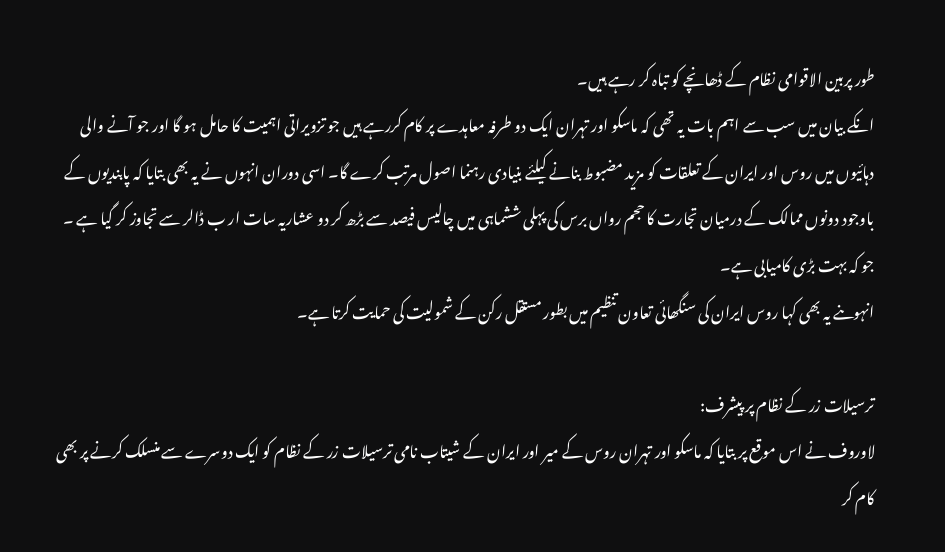طور پربین الاقوامی نظام کے ڈھانچے کو تباہ کر رہے ہیں۔
انکے بیان میں سب سے اہم بات یہ تھی کہ ماسکو اور تہران ایک دو طرفہ معاہدے پر کام کررہے ہیں جو تزویراتی اہمیت کا حامل ہو گا اور جو آنے والی دہائیوں میں روس اور ایران کے تعلقات کو مزید مضبوط بنانے کیلئے بنیادی رہنما اصول مرتب کرے گا۔ اسی دوران انہوں نے یہ بھی بتایا کہ پابندیوں کے باوجود دونوں ممالک کے درمیان تجارت کا حجم رواں برس کی پہلی ششماہی میں چالیس فیصد سے بڑھ کر دو عشاریہ سات ار ب ڈالر سے تجاوز کر گیا ہے ۔ جو کہ بہت بڑی کامیابی ہے۔
انہوںنے یہ بھی کہا روس ایران کی سنگھائی تعاون تنظیم میں بطور مستقل رکن کے شمولیت کی حمایت کرتا ہے۔

ترسیلات زر کے نظام پر پیشرف:
لاوروف نے اس موقع پر بتایا کہ ماسکو اور تہران روس کے میر اور ایران کے شیتاب نامی ترسیلات زر کے نظام کو ایک دوسرے سے منسلک کرنے پر بھی کام کر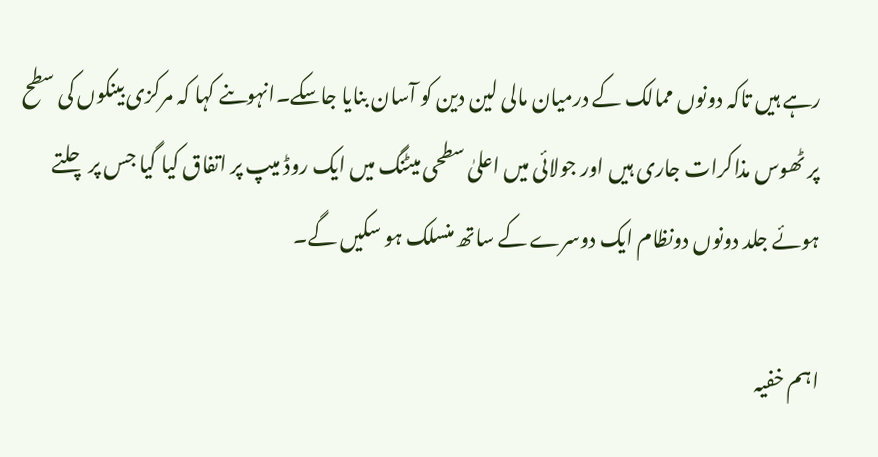رہے ہیں تاکہ دونوں ممالک کے درمیان مالی لین دین کو آسان بنایا جاسکے۔انہوںنے کہا کہ مرکزی بینکوں کی سطح پر ٹھوس مذاکرات جاری ہیں اور جولائی میں اعلیٰ سطحی میٹنگ میں ایک روڈ میپ پر اتفاق کیا گیا جس پر چلتے ہوئے جلد دونوں دونظام ایک دوسرے کے ساتھ منسلک ہو سکیں گے۔

اہم خفیہ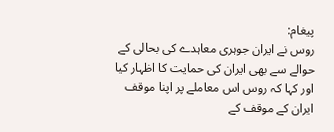پیغام:
روس نے ایران جوہری معاہدے کی بحالی کے حوالے سے بھی ایران کی حمایت کا اظہار کیا اور کہا کہ روس اس معاملے پر اپنا موقف ایران کے موقف کے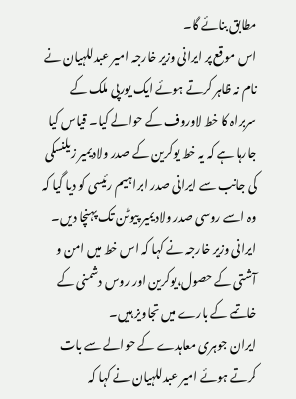مطابق بنائے گا۔
اس موقع پر ایرانی وزیر خارجہ امیر عبدللہیان نے نام نہ ظاہر کرتے ہوئے ایک یورپی ملک کے سربراہ کا خط لاوروف کے حوالے کیا۔ قیاس کیا جارہا ہے کہ یہ خط یوکرین کے صدر ولادیمیر زیلنسکی کی جانب سے ایرانی صدر ابراہیم رئیسی کو دیا گیا کہ وہ اسے روسی صدر ولادیمیر پیوٹن تک پہنچا دیں۔
ایرانی وزیر خارجہ نے کہا کہ اس خط میں امن و آشتی کے حصول،یوکرین اور روس دشمنی کے خاتمے کے بارے میں تجاویز ہیں۔
ایران جوہری معاہدے کے حوالے سے بات کرتے ہوئے امیر عبدللہیان نے کہا کہ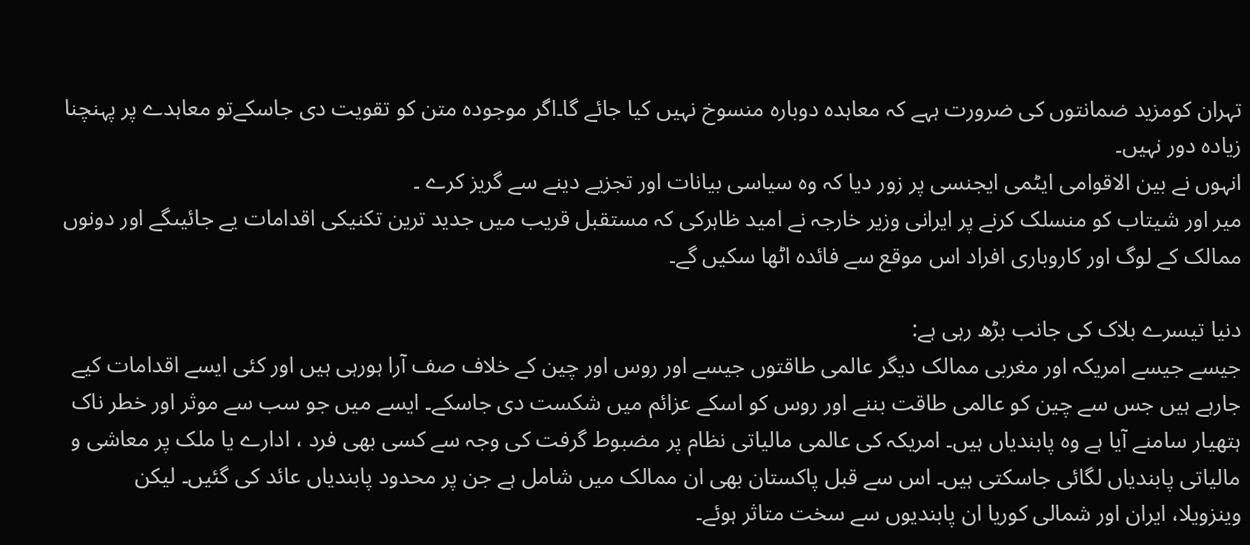تہران کومزید ضمانتوں کی ضرورت ہہے کہ معاہدہ دوبارہ منسوخ نہیں کیا جائے گا۔اگر موجودہ متن کو تقویت دی جاسکےتو معاہدے پر پہنچنا زیادہ دور نہیں۔
انہوں نے بین الاقوامی ایٹمی ایجنسی پر زور دیا کہ وہ سیاسی بیانات اور تجزیے دینے سے گریز کرے ۔
میر اور شیتاب کو منسلک کرنے پر ایرانی وزیر خارجہ نے امید ظاہرکی کہ مستقبل قریب میں جدید ترین تکنیکی اقدامات یے جائیںگے اور دونوں ممالک کے لوگ اور کاروباری افراد اس موقع سے فائدہ اٹھا سکیں گے۔

دنیا تیسرے بلاک کی جانب بڑھ رہی ہے:
جیسے جیسے امریکہ اور مغربی ممالک دیگر عالمی طاقتوں جیسے اور روس اور چین کے خلاف صف آرا ہورہی ہیں اور کئی ایسے اقدامات کیے جارہے ہیں جس سے چین کو عالمی طاقت بننے اور روس کو اسکے عزائم میں شکست دی جاسکے۔ ایسے میں جو سب سے موثر اور خطر ناک ہتھیار سامنے آیا ہے وہ پابندیاں ہیں۔ امریکہ کی عالمی مالیاتی نظام پر مضبوط گرفت کی وجہ سے کسی بھی فرد ، ادارے یا ملک پر معاشی و مالیاتی پابندیاں لگائی جاسکتی ہیں۔ اس سے قبل پاکستان بھی ان ممالک میں شامل ہے جن پر محدود پابندیاں عائد کی گئیں۔ لیکن وینزویلا، ایران اور شمالی کوریا ان پابندیوں سے سخت متاثر ہوئے۔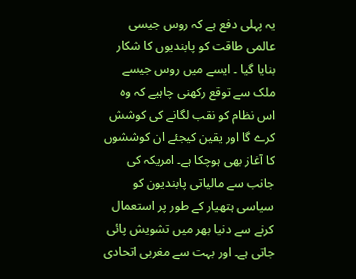یہ پہلی دفع ہے کہ روس جیسی عالمی طاقت کو پابندیوں کا شکار بنایا گیا ۔ ایسے میں روس جیسے ملک سے توقع رکھنی چاہیے کہ وہ اس نظام کو نقب لگانے کی کوشش کرے گا اور یقین کیجئے ان کوششوں کا آغاز بھی ہوچکا ہے۔ امریکہ کی جانب سے مالیاتی پابندیون کو سیاسی ہتھیار کے طور پر استعمال کرنے سے دنیا بھر میں تشویش پائی جاتی ہے۔ اور بہت سے مغربی اتحادی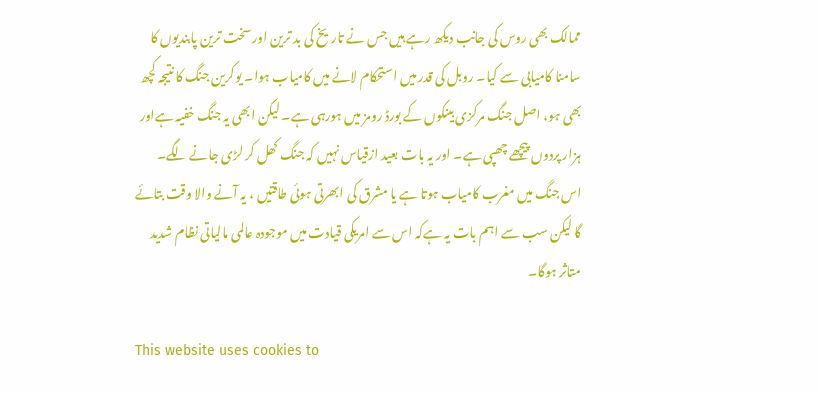ممالک بھی روس کی جانب دیکھ رہے ہیں جس نے تاریخ کی بد ترین اور سخت ترین پابندیوں کا سامنا کامیابی سے کیا۔ روبل کی قدر میں استحکام لانے میں کامیاب ہوا۔ یوکرین جنگ کا نتیجہ کچھ بھی ہو، اصل جنگ مرکزی بینکوں کے بورڈ رومز میں ہورہی ہے۔ لیکن ابھی یہ جنگ خفیہ ہےاور ہزار پردوں پیچھے چھپی ہے۔ اور یہ بات بعید ازقیاس نہیں کہ جنگ کھل کر لڑی جانے لگے۔ اس جنگ میں مغرب کامیاب ہوتا ہے یا مشرق کی ابھرتی ہوئی طاقتیں ، یہ آنے والا وقت بتائے گا لیکن سب سے اہم بات یہ ہےکہ اس سے امریکی قیادت میں موجودہ عالمی مالیاتی نظام شدید متاثر ہوگا۔

This website uses cookies to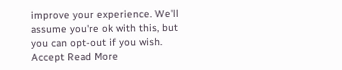improve your experience. We'll assume you're ok with this, but you can opt-out if you wish. Accept Read More